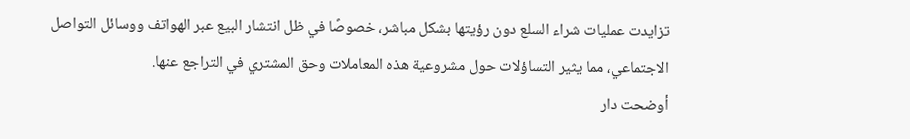تزايدت عمليات شراء السلع دون رؤيتها بشكل مباشر، خصوصًا في ظل انتشار البيع عبر الهواتف ووسائل التواصل الاجتماعي، مما يثير التساؤلات حول مشروعية هذه المعاملات وحق المشتري في التراجع عنها.
أوضحت دار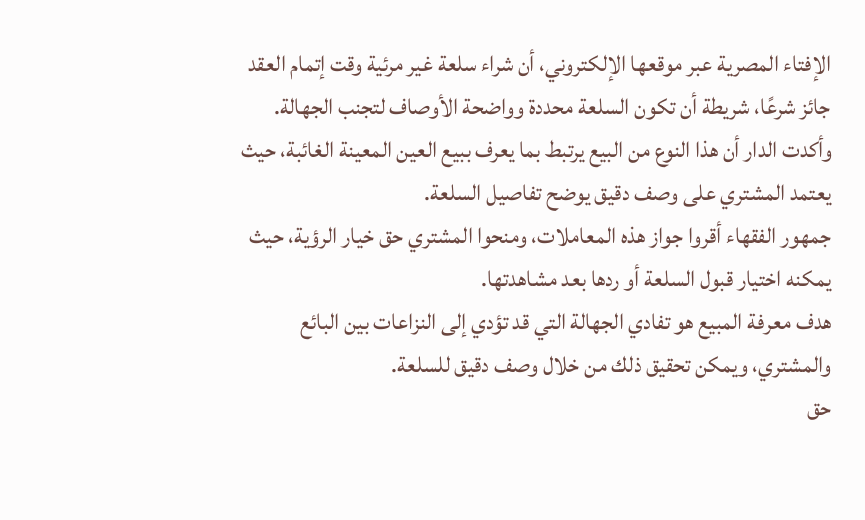الإفتاء المصرية عبر موقعها الإلكتروني، أن شراء سلعة غير مرئية وقت إتمام العقد جائز شرعًا، شريطة أن تكون السلعة محددة وواضحة الأوصاف لتجنب الجهالة.
وأكدت الدار أن هذا النوع من البيع يرتبط بما يعرف ببيع العين المعينة الغائبة، حيث يعتمد المشتري على وصف دقيق يوضح تفاصيل السلعة.
جمهور الفقهاء أقروا جواز هذه المعاملات، ومنحوا المشتري حق خيار الرؤية، حيث يمكنه اختيار قبول السلعة أو ردها بعد مشاهدتها.
هدف معرفة المبيع هو تفادي الجهالة التي قد تؤدي إلى النزاعات بين البائع والمشتري، ويمكن تحقيق ذلك من خلال وصف دقيق للسلعة.
حق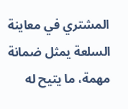المشتري في معاينة السلعة يمثل ضمانة مهمة، ما يتيح له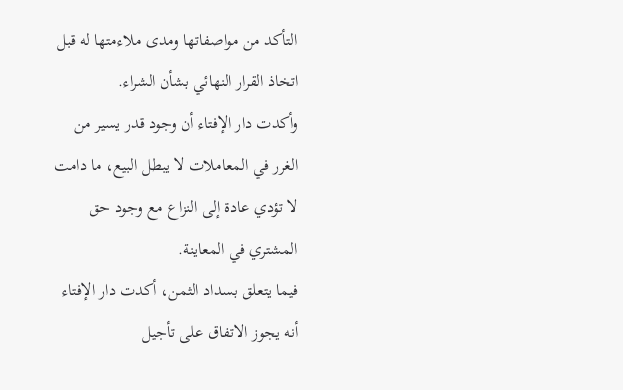التأكد من مواصفاتها ومدى ملاءمتها له قبل اتخاذ القرار النهائي بشأن الشراء.
وأكدت دار الإفتاء أن وجود قدر يسير من الغرر في المعاملات لا يبطل البيع، ما دامت لا تؤدي عادة إلى النزاع مع وجود حق المشتري في المعاينة.
فيما يتعلق بسداد الثمن، أكدت دار الإفتاء أنه يجوز الاتفاق على تأجيل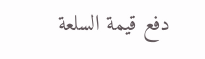دفع قيمة السلعة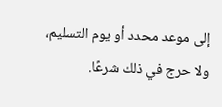إلى موعد محدد أو يوم التسليم، ولا حرج في ذلك شرعًا.